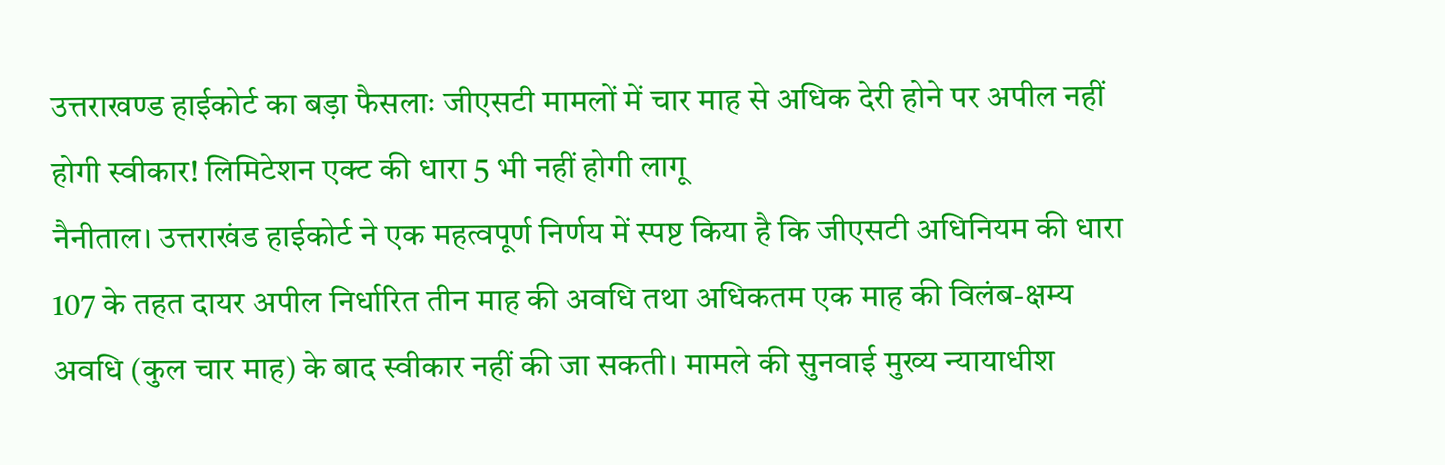उत्तराखण्ड हाईकोर्ट का बड़ा फैसलाः जीएसटी मामलों में चार माह से अधिक देरी होने पर अपील नहीं होगी स्वीकार! लिमिटेशन एक्ट की धारा 5 भी नहीं होगी लागू
नैनीताल। उत्तराखंड हाईकोर्ट ने एक महत्वपूर्ण निर्णय में स्पष्ट किया है कि जीएसटी अधिनियम की धारा 107 के तहत दायर अपील निर्धारित तीन माह की अवधि तथा अधिकतम एक माह की विलंब-क्षम्य अवधि (कुल चार माह) के बाद स्वीकार नहीं की जा सकती। मामले की सुनवाई मुख्य न्यायाधीश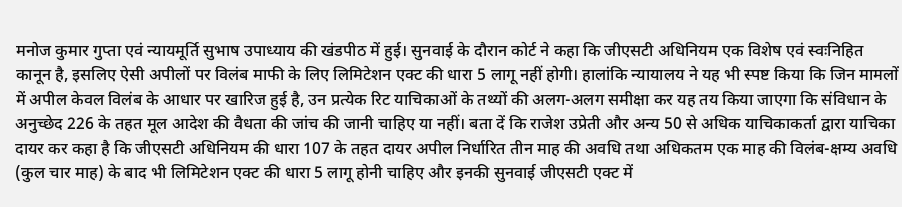मनोज कुमार गुप्ता एवं न्यायमूर्ति सुभाष उपाध्याय की खंडपीठ में हुई। सुनवाई के दौरान कोर्ट ने कहा कि जीएसटी अधिनियम एक विशेष एवं स्वःनिहित कानून है, इसलिए ऐसी अपीलों पर विलंब माफी के लिए लिमिटेशन एक्ट की धारा 5 लागू नहीं होगी। हालांकि न्यायालय ने यह भी स्पष्ट किया कि जिन मामलों में अपील केवल विलंब के आधार पर खारिज हुई है, उन प्रत्येक रिट याचिकाओं के तथ्यों की अलग-अलग समीक्षा कर यह तय किया जाएगा कि संविधान के अनुच्छेद 226 के तहत मूल आदेश की वैधता की जांच की जानी चाहिए या नहीं। बता दें कि राजेश उप्रेती और अन्य 50 से अधिक याचिकाकर्ता द्वारा याचिका दायर कर कहा है कि जीएसटी अधिनियम की धारा 107 के तहत दायर अपील निर्धारित तीन माह की अवधि तथा अधिकतम एक माह की विलंब-क्षम्य अवधि (कुल चार माह) के बाद भी लिमिटेशन एक्ट की धारा 5 लागू होनी चाहिए और इनकी सुनवाई जीएसटी एक्ट में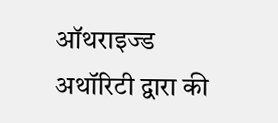ऑथराइज्ड अथॉरिटी द्वारा की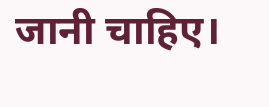जानी चाहिए।